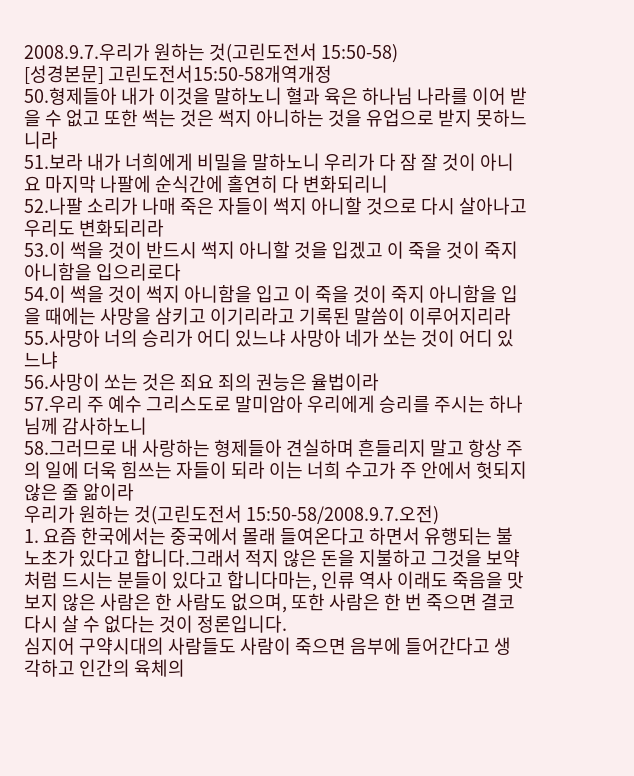2008.9.7.우리가 원하는 것(고린도전서 15:50-58)
[성경본문] 고린도전서15:50-58개역개정
50.형제들아 내가 이것을 말하노니 혈과 육은 하나님 나라를 이어 받을 수 없고 또한 썩는 것은 썩지 아니하는 것을 유업으로 받지 못하느니라
51.보라 내가 너희에게 비밀을 말하노니 우리가 다 잠 잘 것이 아니요 마지막 나팔에 순식간에 홀연히 다 변화되리니
52.나팔 소리가 나매 죽은 자들이 썩지 아니할 것으로 다시 살아나고 우리도 변화되리라
53.이 썩을 것이 반드시 썩지 아니할 것을 입겠고 이 죽을 것이 죽지 아니함을 입으리로다
54.이 썩을 것이 썩지 아니함을 입고 이 죽을 것이 죽지 아니함을 입을 때에는 사망을 삼키고 이기리라고 기록된 말씀이 이루어지리라
55.사망아 너의 승리가 어디 있느냐 사망아 네가 쏘는 것이 어디 있느냐
56.사망이 쏘는 것은 죄요 죄의 권능은 율법이라
57.우리 주 예수 그리스도로 말미암아 우리에게 승리를 주시는 하나님께 감사하노니
58.그러므로 내 사랑하는 형제들아 견실하며 흔들리지 말고 항상 주의 일에 더욱 힘쓰는 자들이 되라 이는 너희 수고가 주 안에서 헛되지 않은 줄 앎이라
우리가 원하는 것(고린도전서 15:50-58/2008.9.7.오전)
1. 요즘 한국에서는 중국에서 몰래 들여온다고 하면서 유행되는 불노초가 있다고 합니다.그래서 적지 않은 돈을 지불하고 그것을 보약처럼 드시는 분들이 있다고 합니다마는, 인류 역사 이래도 죽음을 맛보지 않은 사람은 한 사람도 없으며, 또한 사람은 한 번 죽으면 결코 다시 살 수 없다는 것이 정론입니다.
심지어 구약시대의 사람들도 사람이 죽으면 음부에 들어간다고 생각하고 인간의 육체의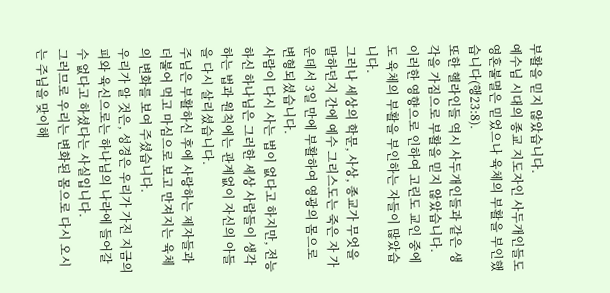부활을 믿지 않았습니다.
예수님 시대의 종교 지도자인 사두개인들도 영혼불멸은 믿었으나 육체의 부활을 부인했습니다(행23:8).
또한 헬라인들 역시 사두개인들과 같은 생각을 가짐으로 부활을 믿지 않았습니다.
이러한 영향으로 인하여 고린도 교인 중에도 육체의 부활을 부인하는 자들이 많았습니다.
그러나 세상의 학문, 사상, 종교가 무엇을 말하던지 간에 예수 그리스도는 죽은 자 가운데서 3일 만에 부활하여 영광의 몸으로 변형되셨습니다.
사람이 다시 사는 법이 없다고 하지만, 전능하신 하나님은 그러한 세상 사람들이 생각하는 법과 원칙에는 관계없이 자신의 아들을 다시 살리셨습니다.
주님은 부활하신 후에 사랑하는 제자들과 더불어 먹고 마심으로 보고 만져지는 육체의 변화를 보여 주셨습니다.
우리가 알 것은, 성경은 우리가 가진 지금의 피와 육신으로는 하나님의 나라에 들어갈 수 없다고 하셨다는 사실입니다.
그러므로 우리는 변화된 몸으로 다시 오시는 주님을 맞이해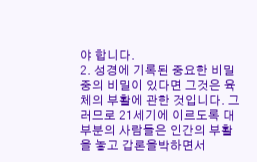야 합니다.
2. 성경에 기록된 중요한 비밀 중의 비밀이 있다면 그것은 육체의 부활에 관한 것입니다. 그러므로 21세기에 이르도록 대부분의 사람들은 인간의 부활을 놓고 갑론을박하면서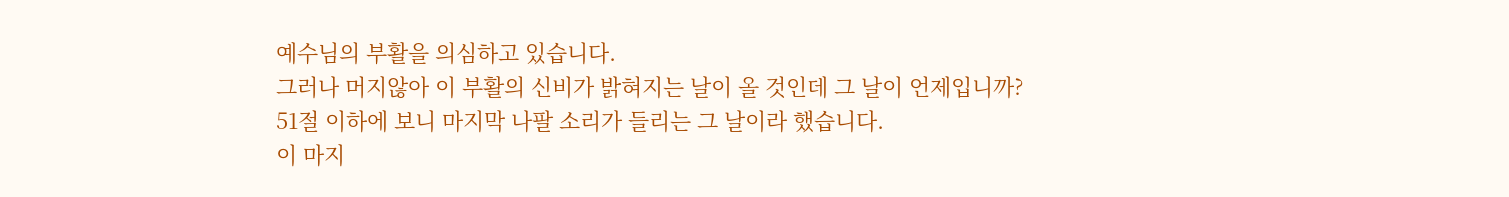예수님의 부활을 의심하고 있습니다.
그러나 머지않아 이 부활의 신비가 밝혀지는 날이 올 것인데 그 날이 언제입니까?
51절 이하에 보니 마지막 나팔 소리가 들리는 그 날이라 했습니다.
이 마지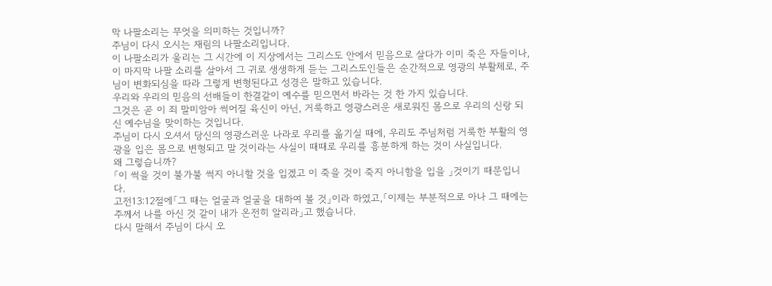막 나팔소리는 무엇을 의미하는 것입니까?
주님이 다시 오시는 재림의 나팔소리입니다.
이 나팔소리가 울리는 그 시간에 이 지상에서는 그리스도 안에서 믿음으로 살다가 이미 죽은 자들이나, 이 마지막 나팔 소리를 살아서 그 귀로 생생하게 듣는 그리스도인들은 순간적으로 영광의 부활체로, 주님이 변화되심을 따라 그렇게 변형된다고 성경은 말하고 있습니다.
우리와 우리의 믿음의 선배들이 한결같이 예수를 믿으면서 바라는 것 한 가지 있습니다.
그것은 곧 이 죄 말미암아 썩어질 육신이 아닌, 거룩하고 영광스러운 새로워진 몸으로 우리의 신랑 되신 예수님을 맞이하는 것입니다.
주님이 다시 오셔서 당신의 영광스러운 나라로 우리를 옮기실 때에, 우리도 주님처럼 거룩한 부활의 영광을 입은 몸으로 변형되고 말 것이라는 사실이 때때로 우리를 흥분하게 하는 것이 사실입니다.
왜 그렇습니까?
「이 썩을 것이 불가불 썩지 아니할 것을 입겠고 이 죽을 것이 죽지 아니함을 입을 」것이기 때문입니다.
고전13:12절에「그 때는 얼굴과 얼굴을 대하여 볼 것」이라 하였고,「이제는 부분적으로 아나 그 때에는 주께서 나를 아신 것 같이 내가 온전히 알리라」고 했습니다.
다시 말해서 주님이 다시 오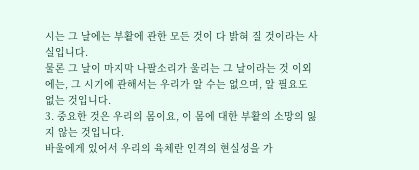시는 그 날에는 부활에 관한 모든 것이 다 밝혀 질 것이라는 사실입니다.
물론 그 날이 마지막 나팔소리가 울리는 그 날이라는 것 이외에는, 그 시기에 관해서는 우리가 알 수는 없으며, 알 필요도 없는 것입니다.
3. 중요한 것은 우리의 몸이요, 이 몸에 대한 부활의 소망의 잃지 않는 것입니다.
바울에게 있어서 우리의 육체란 인격의 현실성을 가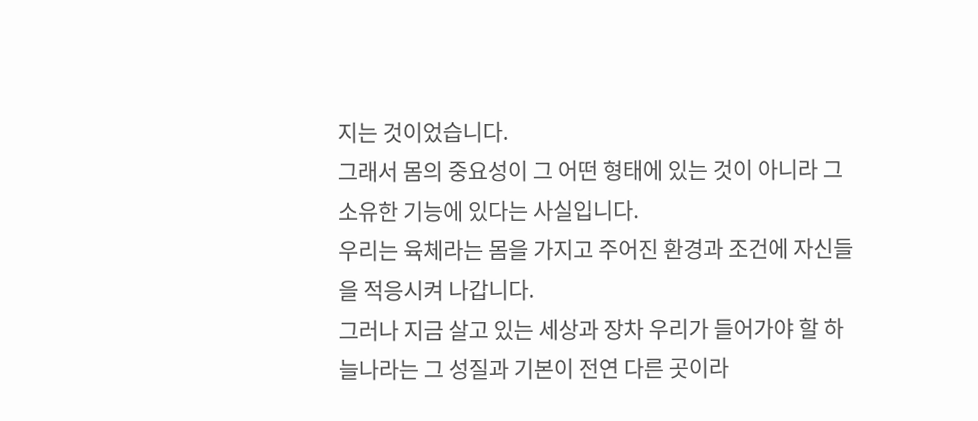지는 것이었습니다.
그래서 몸의 중요성이 그 어떤 형태에 있는 것이 아니라 그 소유한 기능에 있다는 사실입니다.
우리는 육체라는 몸을 가지고 주어진 환경과 조건에 자신들을 적응시켜 나갑니다.
그러나 지금 살고 있는 세상과 장차 우리가 들어가야 할 하늘나라는 그 성질과 기본이 전연 다른 곳이라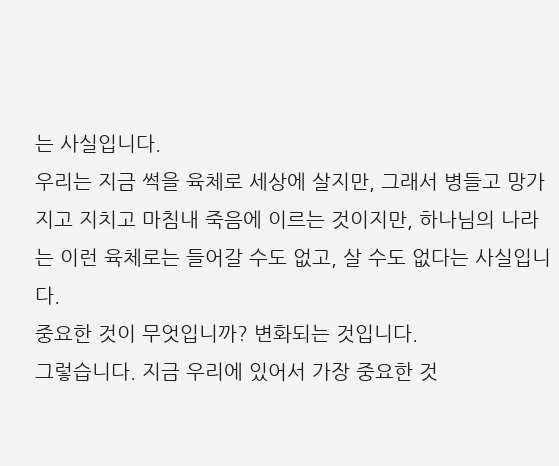는 사실입니다.
우리는 지금 썩을 육체로 세상에 살지만, 그래서 병들고 망가지고 지치고 마침내 죽음에 이르는 것이지만, 하나님의 나라는 이런 육체로는 들어갈 수도 없고, 살 수도 없다는 사실입니다.
중요한 것이 무엇입니까? 변화되는 것입니다.
그렇습니다. 지금 우리에 있어서 가장 중요한 것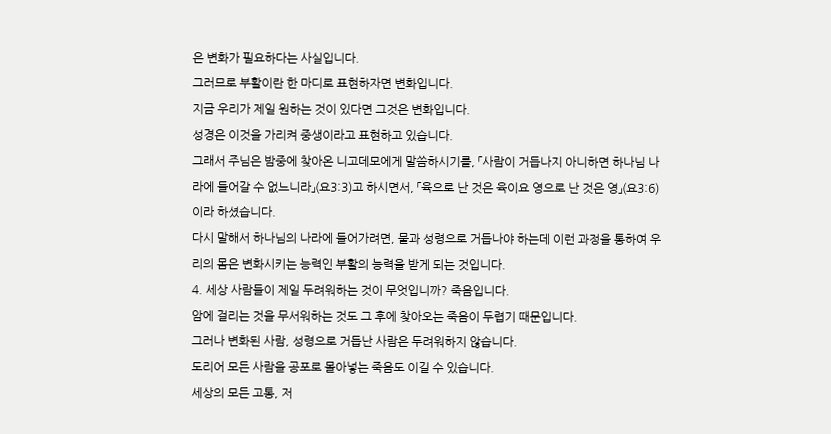은 변화가 필요하다는 사실입니다.
그러므로 부활이란 한 마디로 표현하자면 변화입니다.
지금 우리가 제일 원하는 것이 있다면 그것은 변화입니다.
성경은 이것을 가리켜 중생이라고 표현하고 있습니다.
그래서 주님은 밤중에 찾아온 니고데모에게 말씀하시기를, 「사람이 거듭나지 아니하면 하나님 나라에 들어갈 수 없느니라」(요3:3)고 하시면서, 「육으로 난 것은 육이요 영으로 난 것은 영」(요3:6)이라 하셨습니다.
다시 말해서 하나님의 나라에 들어가려면, 물과 성령으로 거듭나야 하는데 이런 과정을 통하여 우리의 몸은 변화시키는 능력인 부활의 능력을 받게 되는 것입니다.
4. 세상 사람들이 제일 두려워하는 것이 무엇입니까? 죽음입니다.
암에 걸리는 것을 무서워하는 것도 그 후에 찾아오는 죽음이 두렵기 때문입니다.
그러나 변화된 사람, 성령으로 거듭난 사람은 두려워하지 않습니다.
도리어 모든 사람을 공포로 몰아넣는 죽음도 이길 수 있습니다.
세상의 모든 고통, 저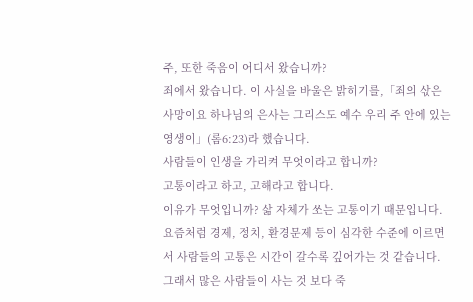주, 또한 죽음이 어디서 왔습니까?
죄에서 왔습니다. 이 사실을 바울은 밝히기를,「죄의 삯은 사망이요 하나님의 은사는 그리스도 예수 우리 주 안에 있는 영생이」(롬6:23)라 했습니다.
사람들이 인생을 가리켜 무엇이라고 합니까?
고통이라고 하고, 고해라고 합니다.
이유가 무엇입니까? 삶 자체가 쏘는 고통이기 때문입니다.
요즘처럼 경제, 정치, 환경문제 등이 심각한 수준에 이르면서 사람들의 고통은 시간이 갈수록 깊어가는 것 같습니다.
그래서 많은 사람들이 사는 것 보다 죽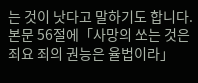는 것이 낫다고 말하기도 합니다.
본문 56절에「사망의 쏘는 것은 죄요 죄의 권능은 율법이라」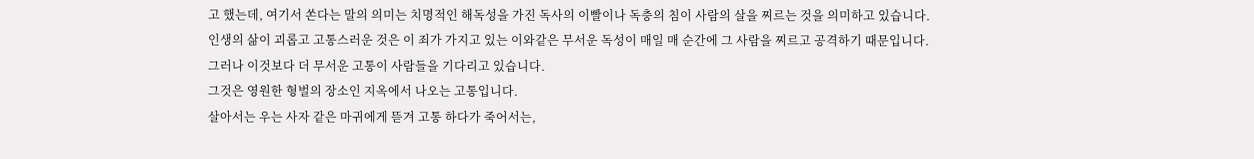고 했는데, 여기서 쏜다는 말의 의미는 치명적인 해독성을 가진 독사의 이빨이나 독충의 침이 사람의 살을 찌르는 것을 의미하고 있습니다.
인생의 삶이 괴롭고 고통스러운 것은 이 죄가 가지고 있는 이와같은 무서운 독성이 매일 매 순간에 그 사람을 찌르고 공격하기 때문입니다.
그러나 이것보다 더 무서운 고통이 사람들을 기다리고 있습니다.
그것은 영원한 형벌의 장소인 지옥에서 나오는 고통입니다.
살아서는 우는 사자 같은 마귀에게 뜯겨 고통 하다가 죽어서는,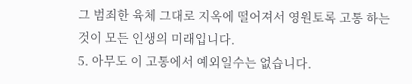그 범죄한 육체 그대로 지옥에 떨어져서 영원토록 고통 하는 것이 모든 인생의 미래입니다.
5. 아무도 이 고통에서 예외일수는 없습니다.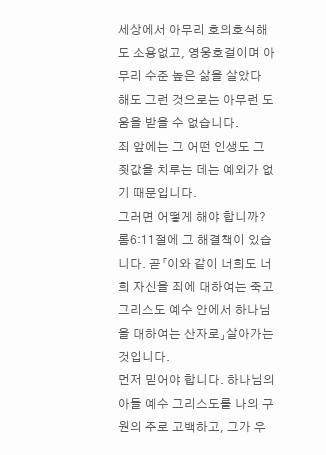세상에서 아무리 호의호식해도 소용없고, 영웅호걸이며 아무리 수준 높은 삶을 살았다 해도 그런 것으로는 아무런 도움을 받을 수 없습니다.
죄 앞에는 그 어떤 인생도 그 죗값을 치루는 데는 예외가 없기 때문입니다.
그러면 어떻게 해야 합니까?
롬6:11절에 그 해결책이 있습니다. 곧「이와 같이 너희도 너희 자신을 죄에 대하여는 죽고 그리스도 예수 안에서 하나님을 대하여는 산자로」살아가는 것입니다.
먼저 믿어야 합니다. 하나님의 아들 예수 그리스도를 나의 구원의 주로 고백하고, 그가 우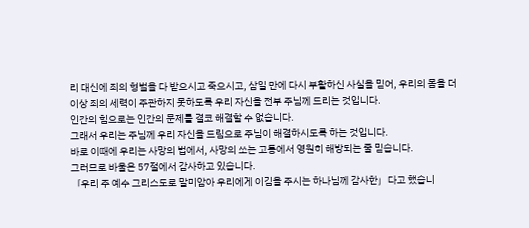리 대신에 죄의 형벌을 다 받으시고 죽으시고, 삼일 만에 다시 부활하신 사실을 믿어, 우리의 몸을 더 이상 죄의 세력이 주관하지 못하도록 우리 자신을 전부 주님께 드리는 것입니다.
인간의 힘으로는 인간의 문제를 결코 해결할 수 없습니다.
그래서 우리는 주님께 우리 자신을 드림으로 주님이 해결하시도록 하는 것입니다.
바로 이때에 우리는 사망의 법에서, 사망의 쏘는 고통에서 영원히 해방되는 줄 믿습니다.
그러므로 바울은 57절에서 감사하고 있습니다.
「우리 주 예수 그리스도로 말미암아 우리에게 이김을 주시는 하나님께 감사한」다고 했습니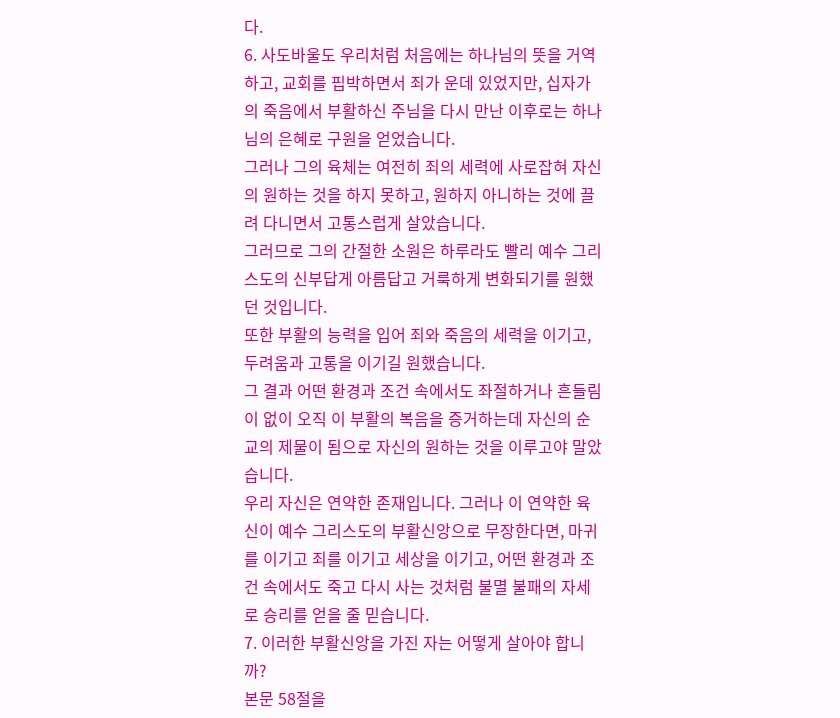다.
6. 사도바울도 우리처럼 처음에는 하나님의 뜻을 거역하고, 교회를 핍박하면서 죄가 운데 있었지만, 십자가의 죽음에서 부활하신 주님을 다시 만난 이후로는 하나님의 은혜로 구원을 얻었습니다.
그러나 그의 육체는 여전히 죄의 세력에 사로잡혀 자신의 원하는 것을 하지 못하고, 원하지 아니하는 것에 끌려 다니면서 고통스럽게 살았습니다.
그러므로 그의 간절한 소원은 하루라도 빨리 예수 그리스도의 신부답게 아름답고 거룩하게 변화되기를 원했던 것입니다.
또한 부활의 능력을 입어 죄와 죽음의 세력을 이기고, 두려움과 고통을 이기길 원했습니다.
그 결과 어떤 환경과 조건 속에서도 좌절하거나 흔들림이 없이 오직 이 부활의 복음을 증거하는데 자신의 순교의 제물이 됨으로 자신의 원하는 것을 이루고야 말았습니다.
우리 자신은 연약한 존재입니다. 그러나 이 연약한 육신이 예수 그리스도의 부활신앙으로 무장한다면, 마귀를 이기고 죄를 이기고 세상을 이기고, 어떤 환경과 조건 속에서도 죽고 다시 사는 것처럼 불멸 불패의 자세로 승리를 얻을 줄 믿습니다.
7. 이러한 부활신앙을 가진 자는 어떻게 살아야 합니까?
본문 58절을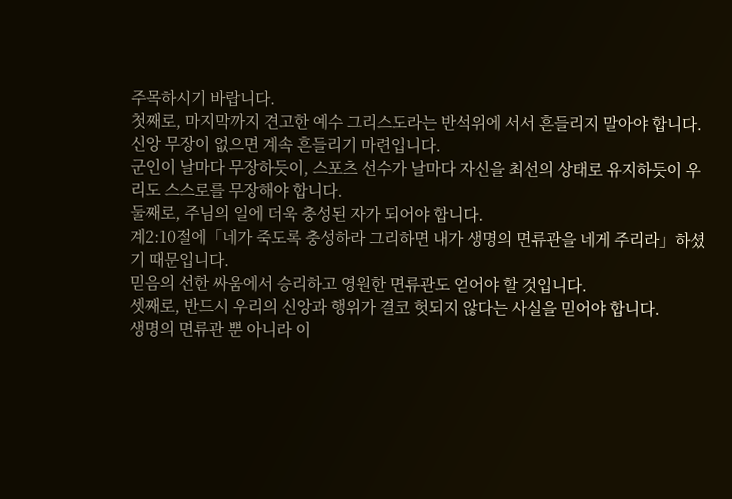주목하시기 바랍니다.
첫째로, 마지막까지 견고한 예수 그리스도라는 반석위에 서서 흔들리지 말아야 합니다.
신앙 무장이 없으면 계속 흔들리기 마련입니다.
군인이 날마다 무장하듯이, 스포츠 선수가 날마다 자신을 최선의 상태로 유지하듯이 우리도 스스로를 무장해야 합니다.
둘째로, 주님의 일에 더욱 충성된 자가 되어야 합니다.
계2:10절에「네가 죽도록 충성하라 그리하면 내가 생명의 면류관을 네게 주리라」하셨기 때문입니다.
믿음의 선한 싸움에서 승리하고 영원한 면류관도 얻어야 할 것입니다.
셋째로, 반드시 우리의 신앙과 행위가 결코 헛되지 않다는 사실을 믿어야 합니다.
생명의 면류관 뿐 아니라 이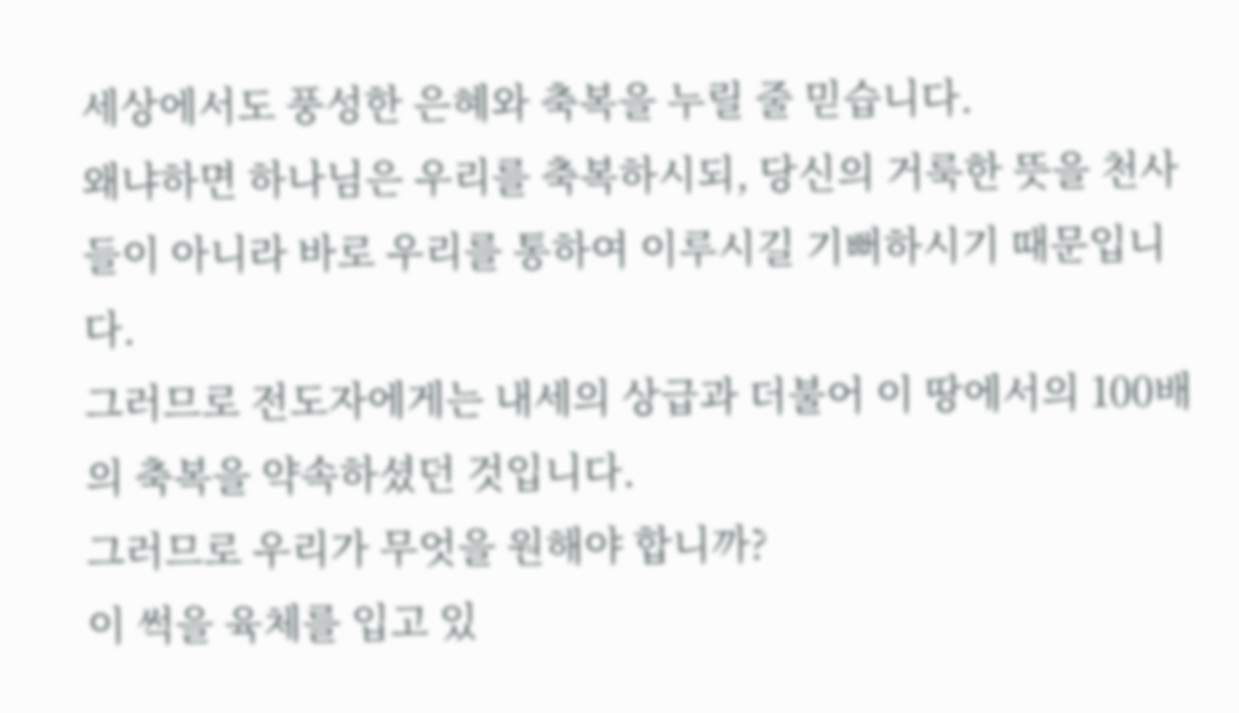세상에서도 풍성한 은혜와 축복을 누릴 줄 믿습니다.
왜냐하면 하나님은 우리를 축복하시되, 당신의 거룩한 뜻을 천사들이 아니라 바로 우리를 통하여 이루시길 기뻐하시기 때문입니다.
그러므로 전도자에게는 내세의 상급과 더불어 이 땅에서의 100배의 축복을 약속하셨던 것입니다.
그러므로 우리가 무엇을 원해야 합니까?
이 썩을 육체를 입고 있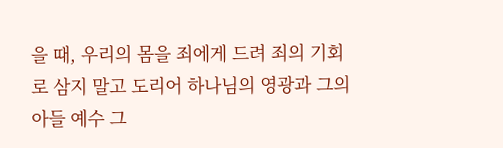을 때, 우리의 몸을 죄에게 드려 죄의 기회로 삼지 말고 도리어 하나님의 영광과 그의 아들 예수 그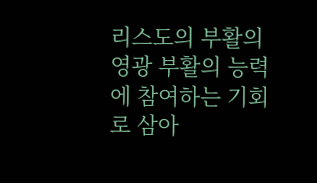리스도의 부활의 영광 부활의 능력에 참여하는 기회로 삼아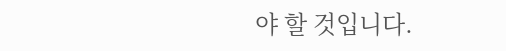야 할 것입니다.